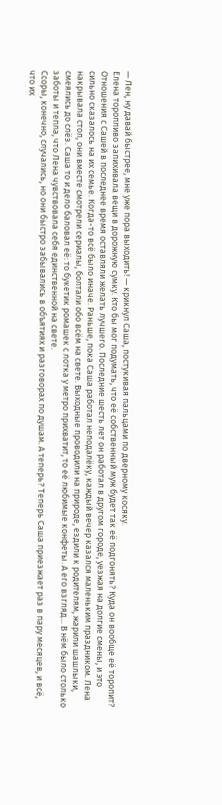— Лен, ну давай быстрее, мне уже пора выходить! — крикнул Саша, постукивая пальцами по дверному косяку.
Елена торопливо запихивала вещи в дорожную сумку. Кто бы мог подумать, что её собственный муж будет так её подгонять? Куда он вообще её торопит?
Отношения с Сашей в последнее время оставляли желать лучшего. Последние шесть лет он работал в другом городе, уезжая на долгие смены, и это сильно сказалось на их семье. Когда-то всё было иначе. Раньше, пока Саша работал неподалёку, каждый вечер казался маленьким праздником. Лена накрывала стол, они вместе смотрели сериалы, болтали обо всём на свете. Выходные проводили на природе, ездили к родителям, жарили шашлыки, смеялись до слёз. Саша то и дело баловал её: то букетик ромашек с лотка у метро прихватит, то её любимые конфеты. А его взгляд... В нём было столько заботы и тепла, что Лена чувствовала себя единственной на свете.
Ссоры, конечно, случались, но они быстро забывались в объятиях и разговорах по душам. А теперь? Теперь Саша приезжает раз в пару месяцев, и всё, что их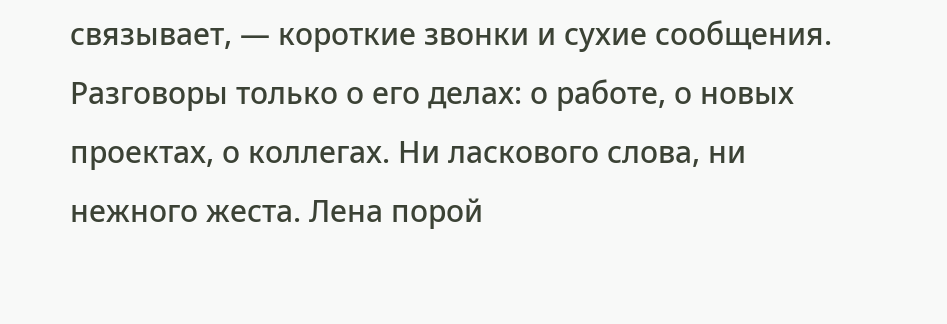связывает, — короткие звонки и сухие сообщения. Разговоры только о его делах: о работе, о новых проектах, о коллегах. Ни ласкового слова, ни нежного жеста. Лена порой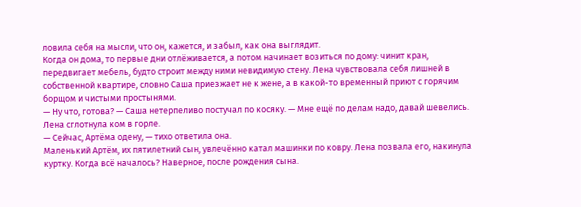ловила себя на мысли, что он, кажется, и забыл, как она выглядит.
Когда он дома, то первые дни отлёживается, а потом начинает возиться по дому: чинит кран, передвигает мебель, будто строит между ними невидимую стену. Лена чувствовала себя лишней в собственной квартире, словно Саша приезжает не к жене, а в какой-то временный приют с горячим борщом и чистыми простынями.
— Ну что, готова? — Саша нетерпеливо постучал по косяку. — Мне ещё по делам надо, давай шевелись.
Лена сглотнула ком в горле.
— Сейчас, Артёма одену, — тихо ответила она.
Маленький Артём, их пятилетний сын, увлечённо катал машинки по ковру. Лена позвала его, накинула куртку. Когда всё началось? Наверное, после рождения сына.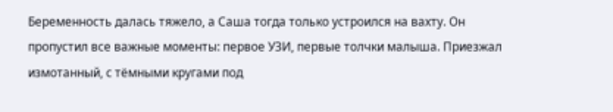Беременность далась тяжело, а Саша тогда только устроился на вахту. Он пропустил все важные моменты: первое УЗИ, первые толчки малыша. Приезжал измотанный, с тёмными кругами под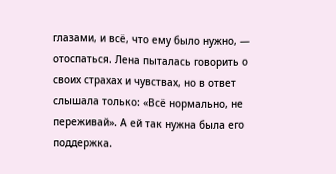глазами, и всё, что ему было нужно, — отоспаться. Лена пыталась говорить о своих страхах и чувствах, но в ответ слышала только: «Всё нормально, не переживай». А ей так нужна была его поддержка.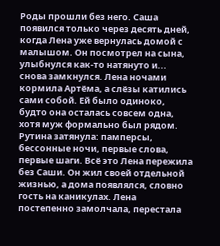Роды прошли без него. Саша появился только через десять дней, когда Лена уже вернулась домой с малышом. Он посмотрел на сына, улыбнулся как-то натянуто и... снова замкнулся. Лена ночами кормила Артёма, а слёзы катились сами собой. Ей было одиноко, будто она осталась совсем одна, хотя муж формально был рядом.
Рутина затянула: памперсы, бессонные ночи, первые слова, первые шаги. Всё это Лена пережила без Саши. Он жил своей отдельной жизнью, а дома появлялся, словно гость на каникулах. Лена постепенно замолчала, перестала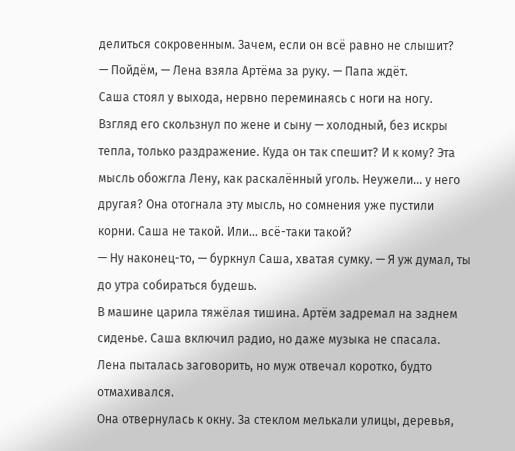делиться сокровенным. Зачем, если он всё равно не слышит?
— Пойдём, — Лена взяла Артёма за руку. — Папа ждёт.
Саша стоял у выхода, нервно переминаясь с ноги на ногу. Взгляд его скользнул по жене и сыну — холодный, без искры тепла, только раздражение. Куда он так спешит? И к кому? Эта мысль обожгла Лену, как раскалённый уголь. Неужели... у него другая? Она отогнала эту мысль, но сомнения уже пустили корни. Саша не такой. Или... всё-таки такой?
— Ну наконец-то, — буркнул Саша, хватая сумку. — Я уж думал, ты до утра собираться будешь.
В машине царила тяжёлая тишина. Артём задремал на заднем сиденье. Саша включил радио, но даже музыка не спасала. Лена пыталась заговорить, но муж отвечал коротко, будто отмахивался.
Она отвернулась к окну. За стеклом мелькали улицы, деревья,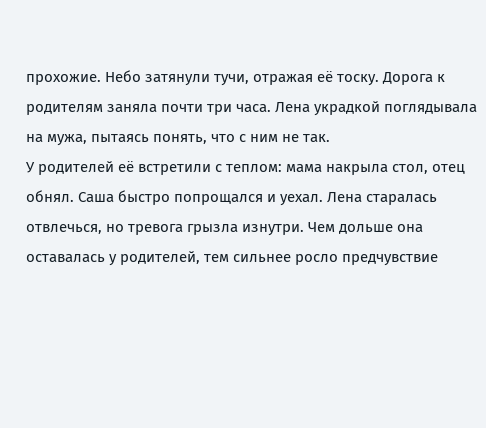прохожие. Небо затянули тучи, отражая её тоску. Дорога к родителям заняла почти три часа. Лена украдкой поглядывала на мужа, пытаясь понять, что с ним не так.
У родителей её встретили с теплом: мама накрыла стол, отец обнял. Саша быстро попрощался и уехал. Лена старалась отвлечься, но тревога грызла изнутри. Чем дольше она оставалась у родителей, тем сильнее росло предчувствие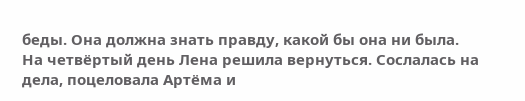беды. Она должна знать правду, какой бы она ни была.
На четвёртый день Лена решила вернуться. Сослалась на дела, поцеловала Артёма и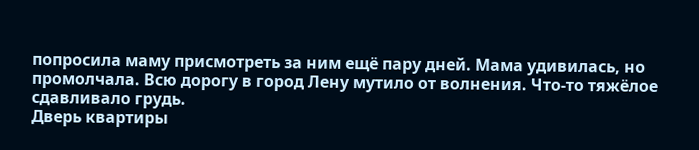попросила маму присмотреть за ним ещё пару дней. Мама удивилась, но промолчала. Всю дорогу в город Лену мутило от волнения. Что-то тяжёлое сдавливало грудь.
Дверь квартиры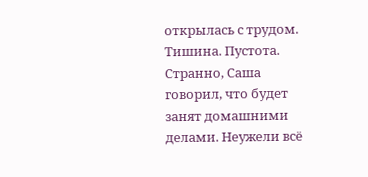открылась с трудом. Тишина. Пустота. Странно, Саша говорил, что будет занят домашними делами. Неужели всё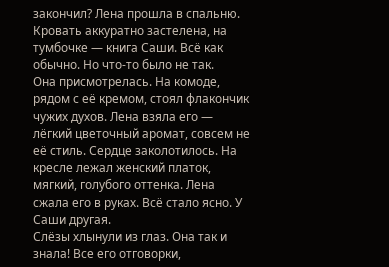закончил? Лена прошла в спальню. Кровать аккуратно застелена, на тумбочке — книга Саши. Всё как обычно. Но что-то было не так.
Она присмотрелась. На комоде, рядом с её кремом, стоял флакончик чужих духов. Лена взяла его — лёгкий цветочный аромат, совсем не её стиль. Сердце заколотилось. На кресле лежал женский платок, мягкий, голубого оттенка. Лена сжала его в руках. Всё стало ясно. У Саши другая.
Слёзы хлынули из глаз. Она так и знала! Все его отговорки,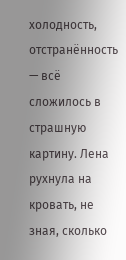холодность, отстранённость — всё сложилось в страшную картину. Лена рухнула на кровать, не зная, сколько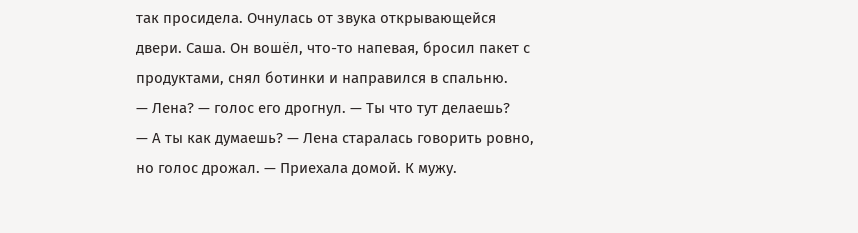так просидела. Очнулась от звука открывающейся двери. Саша. Он вошёл, что-то напевая, бросил пакет с продуктами, снял ботинки и направился в спальню.
— Лена? — голос его дрогнул. — Ты что тут делаешь?
— А ты как думаешь? — Лена старалась говорить ровно, но голос дрожал. — Приехала домой. К мужу.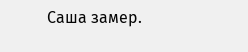Саша замер.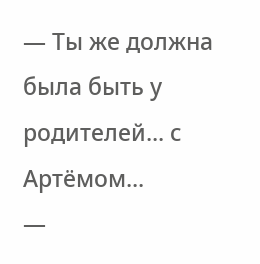— Ты же должна была быть у родителей... с Артёмом...
—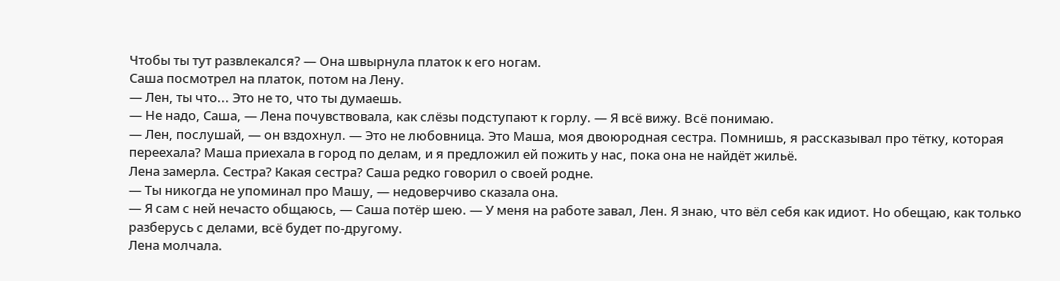Чтобы ты тут развлекался? — Она швырнула платок к его ногам.
Саша посмотрел на платок, потом на Лену.
— Лен, ты что... Это не то, что ты думаешь.
— Не надо, Саша, — Лена почувствовала, как слёзы подступают к горлу. — Я всё вижу. Всё понимаю.
— Лен, послушай, — он вздохнул. — Это не любовница. Это Маша, моя двоюродная сестра. Помнишь, я рассказывал про тётку, которая переехала? Маша приехала в город по делам, и я предложил ей пожить у нас, пока она не найдёт жильё.
Лена замерла. Сестра? Какая сестра? Саша редко говорил о своей родне.
— Ты никогда не упоминал про Машу, — недоверчиво сказала она.
— Я сам с ней нечасто общаюсь, — Саша потёр шею. — У меня на работе завал, Лен. Я знаю, что вёл себя как идиот. Но обещаю, как только разберусь с делами, всё будет по-другому.
Лена молчала.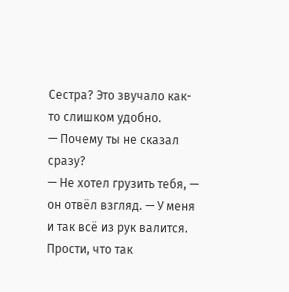Сестра? Это звучало как-то слишком удобно.
— Почему ты не сказал сразу?
— Не хотел грузить тебя, — он отвёл взгляд. — У меня и так всё из рук валится. Прости, что так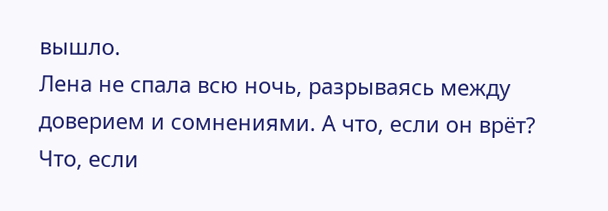вышло.
Лена не спала всю ночь, разрываясь между доверием и сомнениями. А что, если он врёт? Что, если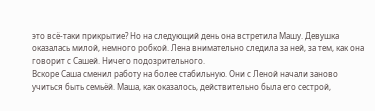это всё-таки прикрытие? Но на следующий день она встретила Машу. Девушка оказалась милой, немного робкой. Лена внимательно следила за ней, за тем, как она говорит с Сашей. Ничего подозрительного.
Вскоре Саша сменил работу на более стабильную. Они с Леной начали заново учиться быть семьёй. Маша, как оказалось, действительно была его сестрой,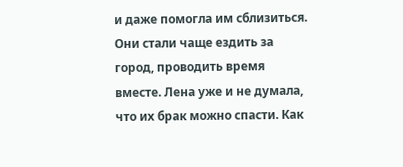и даже помогла им сблизиться. Они стали чаще ездить за город, проводить время вместе. Лена уже и не думала, что их брак можно спасти. Как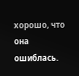хорошо, что она ошиблась.